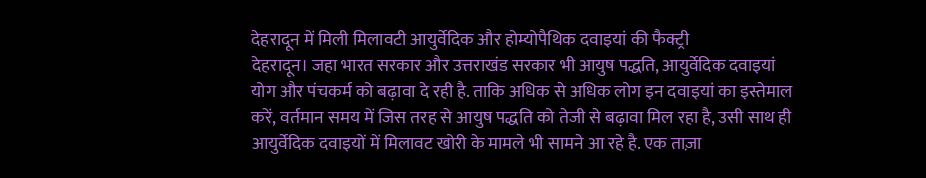देहरादून में मिली मिलावटी आयुर्वेदिक और होम्योपैथिक दवाइयां की फैक्ट्री
देहरादून। जहा भारत सरकार और उत्तराखंड सरकार भी आयुष पद्धति, आयुर्वेदिक दवाइयां योग और पंचकर्म को बढ़ावा दे रही है. ताकि अधिक से अधिक लोग इन दवाइयां का इस्तेमाल करें, वर्तमान समय में जिस तरह से आयुष पद्धति को तेजी से बढ़ावा मिल रहा है, उसी साथ ही आयुर्वेदिक दवाइयों में मिलावट खोरी के मामले भी सामने आ रहे है. एक ताज़ा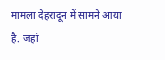मामला देहरादून में सामने आया है. जहां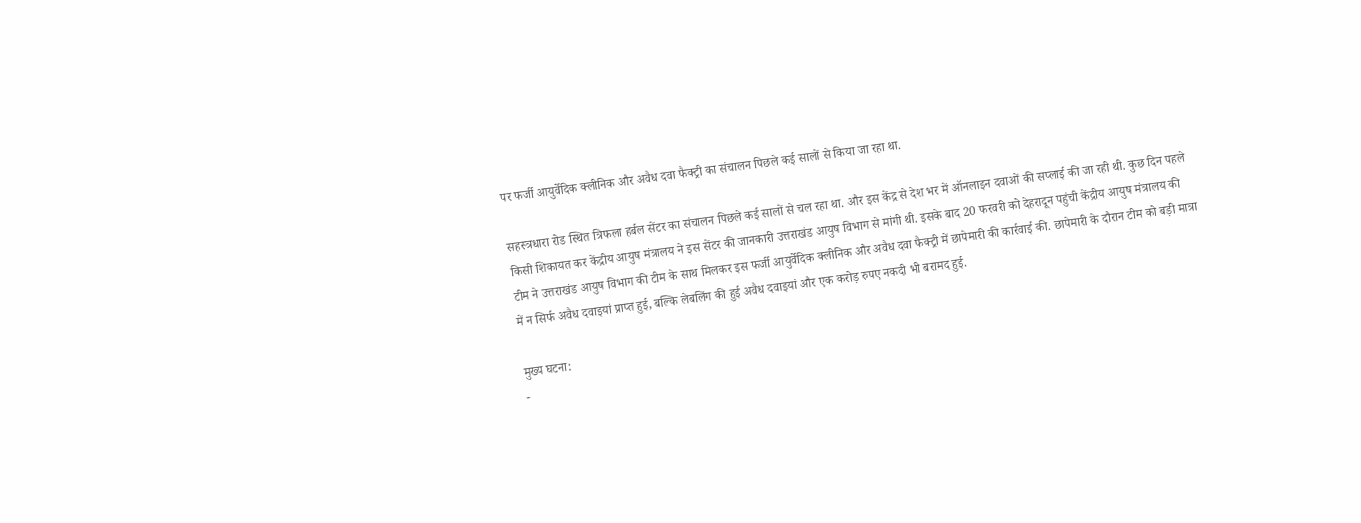पर फर्जी आयुर्वेदिक क्लीनिक और अवैध दवा फैक्ट्री का संचालन पिछले कई सालों से किया जा रहा था.

सहस्त्रधारा रोड स्थित त्रिफला हर्बल सेंटर का संचालन पिछले कई सालों से चल रहा था. और इस केंद्र से देश भर में ऑनलाइन दवाओं की सप्लाई की जा रही थी. कुछ दिन पहले किसी शिकायत कर केंद्रीय आयुष मंत्रालय ने इस सेंटर की जानकारी उत्तराखंड आयुष विभाग से मांगी थी. इसके बाद 20 फरवरी को देहरादून पहुंची केंद्रीय आयुष मंत्रालय की टीम ने उत्तराखंड आयुष विभाग की टीम के साथ मिलकर इस फर्जी आयुर्वेदिक क्लीनिक और अवैध दवा फैक्ट्री में छापेमारी की कार्रवाई की. छापेमारी के दौरान टीम को बड़ी मात्रा में न सिर्फ अवैध दवाइयां प्राप्त हुई, बल्कि लेबलिंग की हुई अवैध दवाइयां और एक करोड़ रुपए नकदी भी बरामद हुई.

मुख्य घटना:
-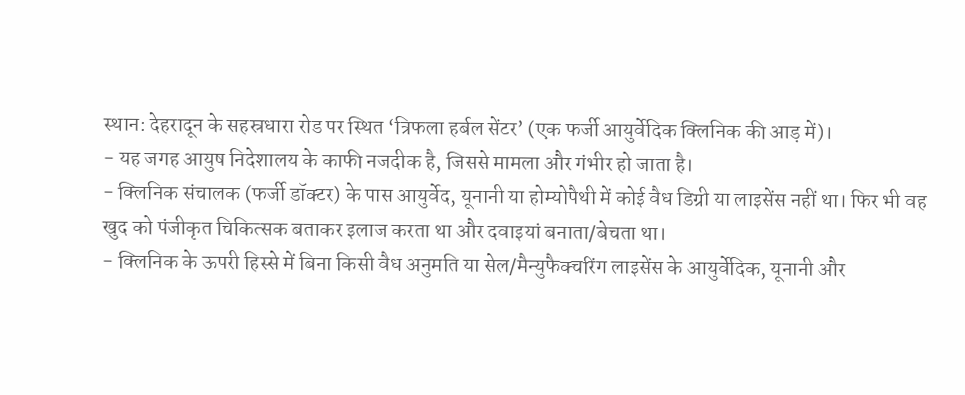स्थान: देहरादून के सहस्रधारा रोड पर स्थित ‘त्रिफला हर्बल सेंटर’ (एक फर्जी आयुर्वेदिक क्लिनिक की आड़ में)।
- यह जगह आयुष निदेशालय के काफी नजदीक है, जिससे मामला और गंभीर हो जाता है।
- क्लिनिक संचालक (फर्जी डॉक्टर) के पास आयुर्वेद, यूनानी या होम्योपैथी में कोई वैध डिग्री या लाइसेंस नहीं था। फिर भी वह खुद को पंजीकृत चिकित्सक बताकर इलाज करता था और दवाइयां बनाता/बेचता था।
- क्लिनिक के ऊपरी हिस्से में बिना किसी वैध अनुमति या सेल/मैन्युफैक्चरिंग लाइसेंस के आयुर्वेदिक, यूनानी और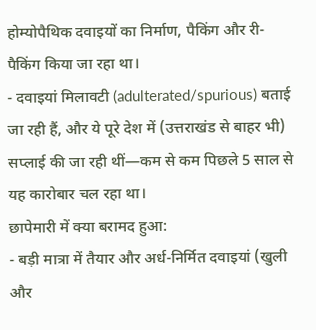होम्योपैथिक दवाइयों का निर्माण, पैकिंग और री-पैकिंग किया जा रहा था।
- दवाइयां मिलावटी (adulterated/spurious) बताई जा रही हैं, और ये पूरे देश में (उत्तराखंड से बाहर भी) सप्लाई की जा रही थीं—कम से कम पिछले 5 साल से यह कारोबार चल रहा था।
छापेमारी में क्या बरामद हुआ:
- बड़ी मात्रा में तैयार और अर्ध-निर्मित दवाइयां (खुली और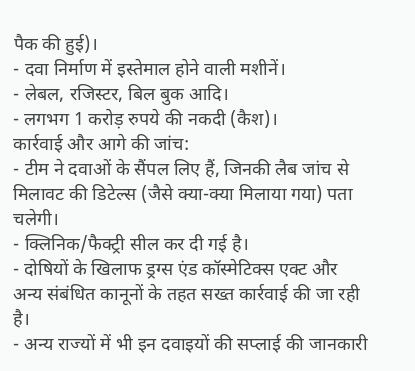पैक की हुई)।
- दवा निर्माण में इस्तेमाल होने वाली मशीनें।
- लेबल, रजिस्टर, बिल बुक आदि।
- लगभग 1 करोड़ रुपये की नकदी (कैश)।
कार्रवाई और आगे की जांच:
- टीम ने दवाओं के सैंपल लिए हैं, जिनकी लैब जांच से मिलावट की डिटेल्स (जैसे क्या-क्या मिलाया गया) पता चलेगी।
- क्लिनिक/फैक्ट्री सील कर दी गई है।
- दोषियों के खिलाफ ड्रग्स एंड कॉस्मेटिक्स एक्ट और अन्य संबंधित कानूनों के तहत सख्त कार्रवाई की जा रही है।
- अन्य राज्यों में भी इन दवाइयों की सप्लाई की जानकारी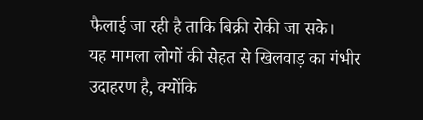फैलाई जा रही है ताकि बिक्री रोकी जा सके।
यह मामला लोगों की सेहत से खिलवाड़ का गंभीर उदाहरण है, क्योंकि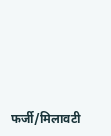फर्जी/मिलावटी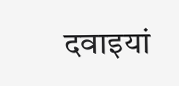दवाइयां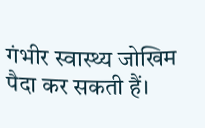गंभीर स्वास्थ्य जोखिम पैदा कर सकती हैं।